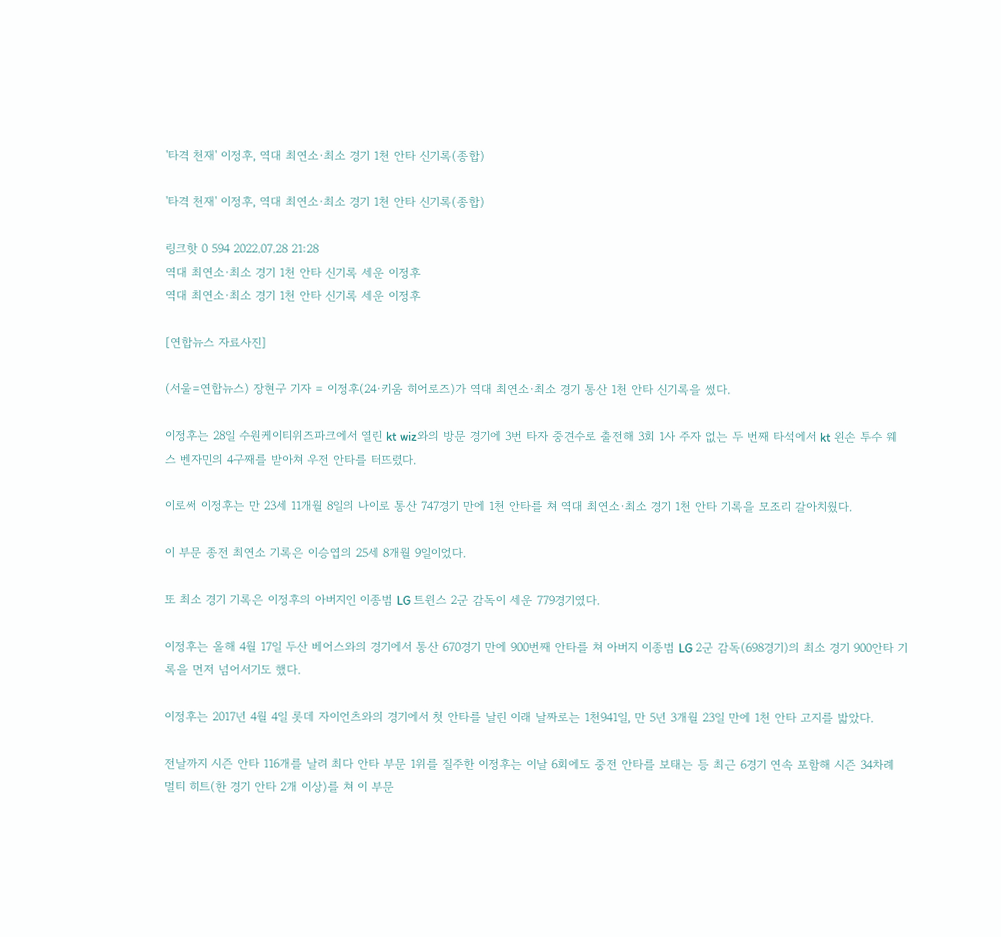'타격 천재' 이정후, 역대 최연소·최소 경기 1천 안타 신기록(종합)

'타격 천재' 이정후, 역대 최연소·최소 경기 1천 안타 신기록(종합)

링크핫 0 594 2022.07.28 21:28
역대 최연소·최소 경기 1천 안타 신기록 세운 이정후
역대 최연소·최소 경기 1천 안타 신기록 세운 이정후

[연합뉴스 자료사진]

(서울=연합뉴스) 장현구 기자 = 이정후(24·키움 히어로즈)가 역대 최연소·최소 경기 통산 1천 안타 신기록을 썼다.

이정후는 28일 수원케이티위즈파크에서 열린 kt wiz와의 방문 경기에 3번 타자 중견수로 출전해 3회 1사 주자 없는 두 번째 타석에서 kt 왼손 투수 웨스 벤자민의 4구째를 받아쳐 우전 안타를 터뜨렸다.

이로써 이정후는 만 23세 11개월 8일의 나이로 통산 747경기 만에 1천 안타를 쳐 역대 최연소·최소 경기 1천 안타 기록을 모조리 갈아치웠다.

이 부문 종전 최연소 기록은 이승엽의 25세 8개월 9일이었다.

또 최소 경기 기록은 이정후의 아버지인 이종범 LG 트윈스 2군 감독이 세운 779경기였다.

이정후는 올해 4월 17일 두산 베어스와의 경기에서 통산 670경기 만에 900번째 안타를 쳐 아버지 이종범 LG 2군 감독(698경기)의 최소 경기 900안타 기록을 먼저 넘어서기도 했다.

이정후는 2017년 4월 4일 롯데 자이언츠와의 경기에서 첫 안타를 날린 이래 날짜로는 1천941일, 만 5년 3개월 23일 만에 1천 안타 고지를 밟았다.

전날까지 시즌 안타 116개를 날려 최다 안타 부문 1위를 질주한 이정후는 이날 6회에도 중전 안타를 보태는 등 최근 6경기 연속 포함해 시즌 34차례 멀티 히트(한 경기 안타 2개 이상)를 쳐 이 부문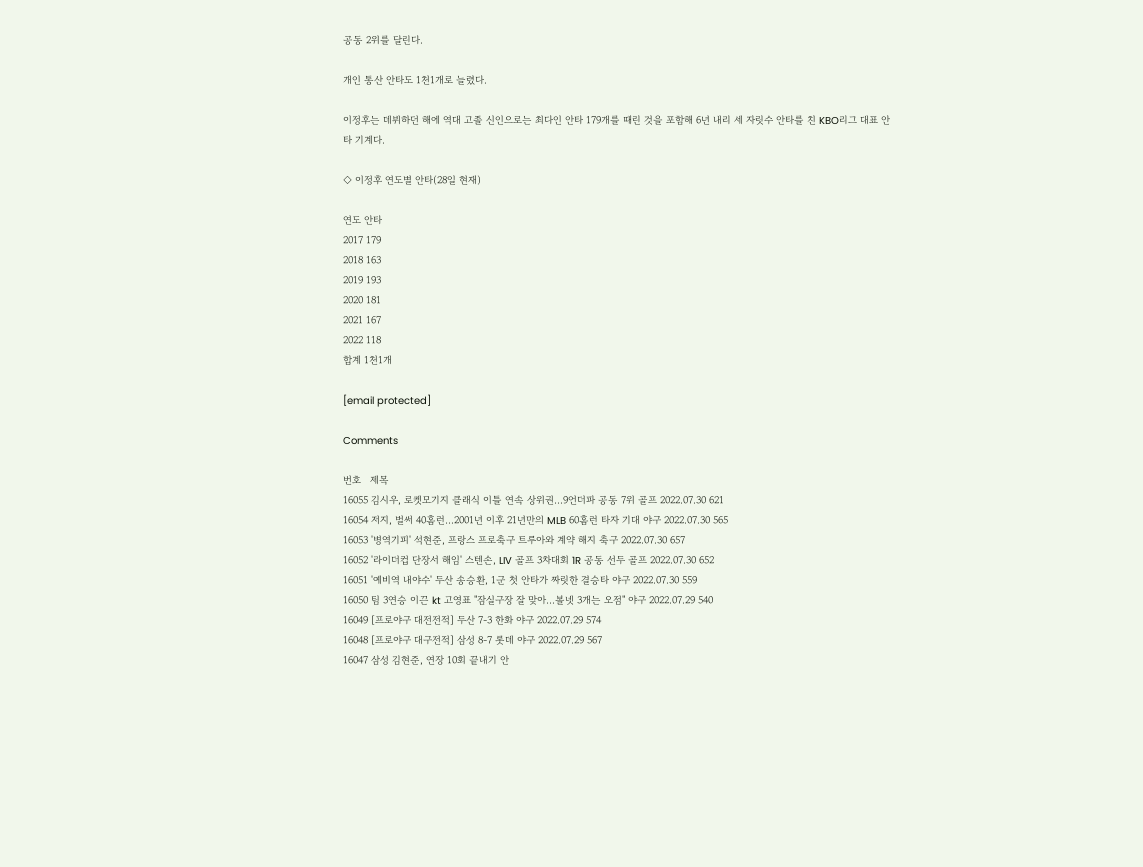공동 2위를 달린다.

개인 통산 안타도 1천1개로 늘렸다.

이정후는 데뷔하던 해에 역대 고졸 신인으로는 최다인 안타 179개를 때린 것을 포함해 6년 내리 세 자릿수 안타를 친 KBO리그 대표 안타 기계다.

◇ 이정후 연도별 안타(28일 현재)

연도 안타
2017 179
2018 163
2019 193
2020 181
2021 167
2022 118
합계 1천1개

[email protected]

Comments

번호   제목
16055 김시우, 로켓모기지 클래식 이틀 연속 상위권…9언더파 공동 7위 골프 2022.07.30 621
16054 저지, 벌써 40홈런…2001년 이후 21년만의 MLB 60홈런 타자 기대 야구 2022.07.30 565
16053 '병역기피' 석현준, 프랑스 프로축구 트루아와 계약 해지 축구 2022.07.30 657
16052 '라이더컵 단장서 해임' 스텐손, LIV 골프 3차대회 1R 공동 선두 골프 2022.07.30 652
16051 '예비역 내야수' 두산 송승환, 1군 첫 안타가 짜릿한 결승타 야구 2022.07.30 559
16050 팀 3연승 이끈 kt 고영표 "잠실구장 잘 맞아…볼넷 3개는 오점" 야구 2022.07.29 540
16049 [프로야구 대전전적] 두산 7-3 한화 야구 2022.07.29 574
16048 [프로야구 대구전적] 삼성 8-7 롯데 야구 2022.07.29 567
16047 삼성 김현준, 연장 10회 끝내기 안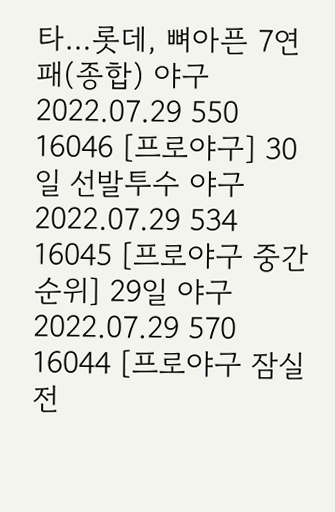타…롯데, 뼈아픈 7연패(종합) 야구 2022.07.29 550
16046 [프로야구] 30일 선발투수 야구 2022.07.29 534
16045 [프로야구 중간순위] 29일 야구 2022.07.29 570
16044 [프로야구 잠실전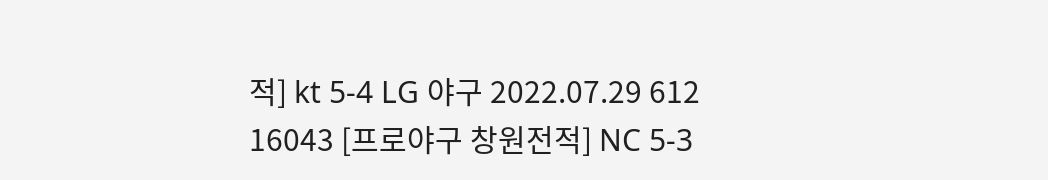적] kt 5-4 LG 야구 2022.07.29 612
16043 [프로야구 창원전적] NC 5-3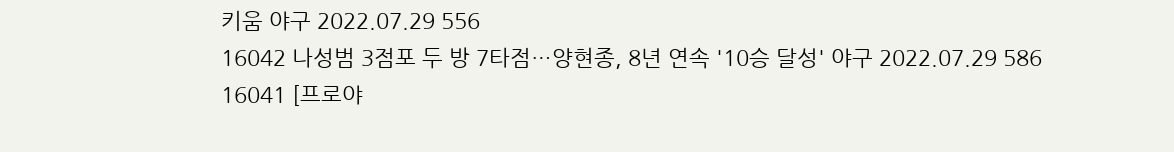키움 야구 2022.07.29 556
16042 나성범 3점포 두 방 7타점…양현종, 8년 연속 '10승 달성' 야구 2022.07.29 586
16041 [프로야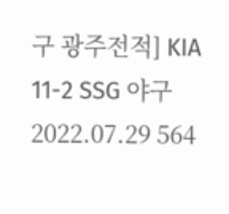구 광주전적] KIA 11-2 SSG 야구 2022.07.29 564